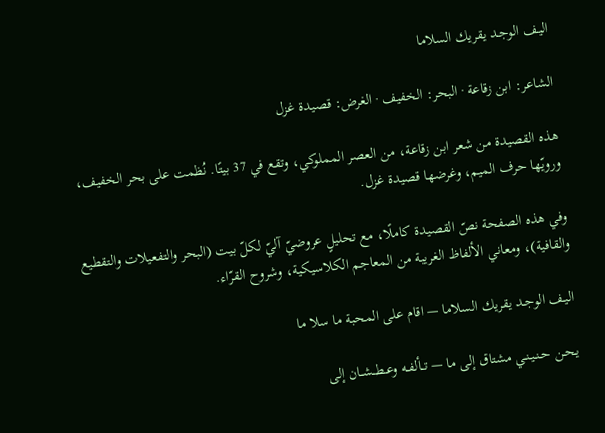اليـف الوجـد يقريك السلاما

الشاعر: ابن زقاعة · البحر: الخفيف · الغرض: قصيدة غزل

هذه القصيدة من شعر ابن زقاعة، من العصر المملوكي، وتقع في 37 بيتًا. نُظمت على بحر الخفيف، ورويّها حرف الميم، وغرضها قصيدة غزل.

وفي هذه الصفحة نصّ القصيدة كاملًا، مع تحليلٍ عروضيّ آليّ لكلّ بيت (البحر والتفعيلات والتقطيع والقافية)، ومعاني الألفاظ الغريبة من المعاجم الكلاسيكية، وشروح القرّاء.

اليـف الوجـد يقريك السلاما — اقام على المحبة ما سلا ما

يـحـن حـنـيـنـي مشتاق إلى ما — تــألفــه وعــطــشــان إلى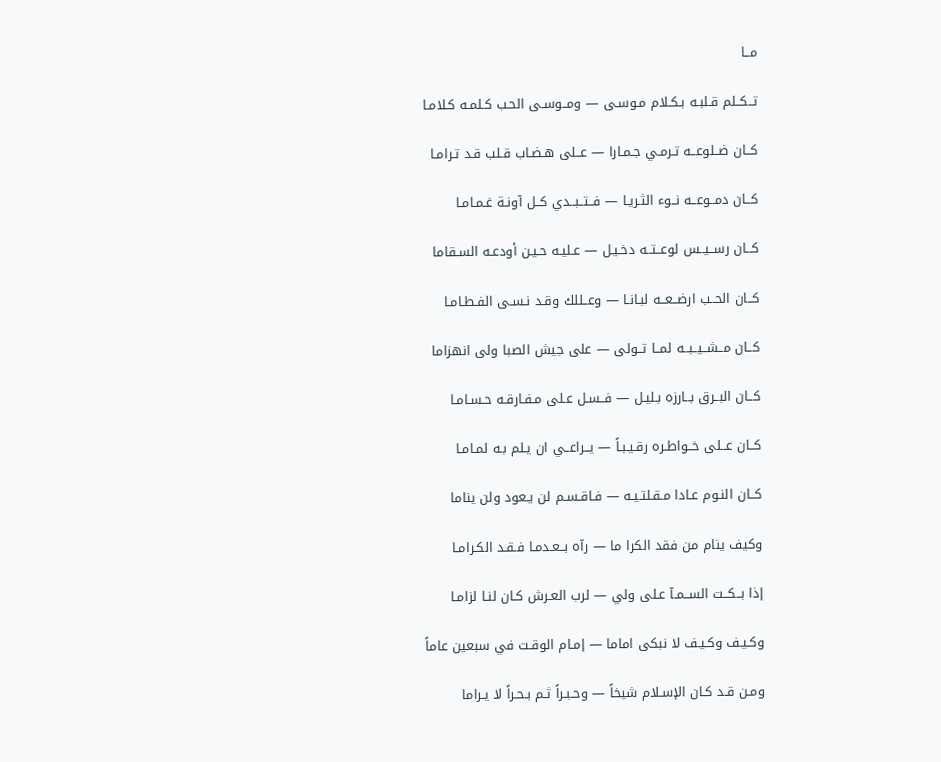مــا

تــكــلم قـلبـه بـكـلام مـوسـى — ومــوسـى الحـب كـلمـه كـلامـا

كــان ضــلوعــه تـرمـي جـمـارا — عــلى هـضـاب قـلب قـد تـرامـا

كــان دمــوعــه نــوء الثـريـا — فــتــبــدي كــل آونـة غـمـامـا

كــان رســيــس لوعــتــه دخـيـل — عـليـه حـيـن أودعـه السـقاما

كــان الحــب ارضــعــه لبـانـا — وعــللك وقـد نـسـى الفـطـامـا

كــان مــشــيــبــه لمــا تــولى — على جيش الصبا ولى انهزاما

كــان البــرق بــارزه بـليـل — فــسـل عـلى مـفـارقـه حـسـامـا

كــان عــلى خــواطـره رقـيـبـاً — يــراعــي ان يـلم بـه لمـامـا

كــان النـوم عـادا مـقـلتـيـه — فـاقـسـم لن يـعود ولن يناما

وكيف ينام من فقد الكرا ما — رآه بــعـدمـا فـقـد الكـرامـا

إذا بــكــت الســمـآ عـلى ولي — لرب العـرش كـان لنـا لزامـا

وكـيـف وكـيـف لا نبكى اماما — إمـام الوقـت في سبعين عاماً

ومـن قـد كـان الإسـلام شيخاً — وحـبـراً ثـم بـحـراً لا يـراما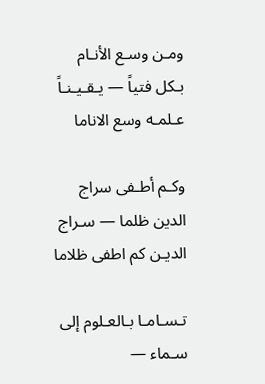ومـن وسـع الأنـام بـكل فتياً — يـقـيـنـاً عـلمـه وسع الاناما

وكـم أطـفى سراج الدين ظلما — سـراج الديـن كم اطفى ظلاما

تـسـامـا بـالعـلوم إلى سـماء —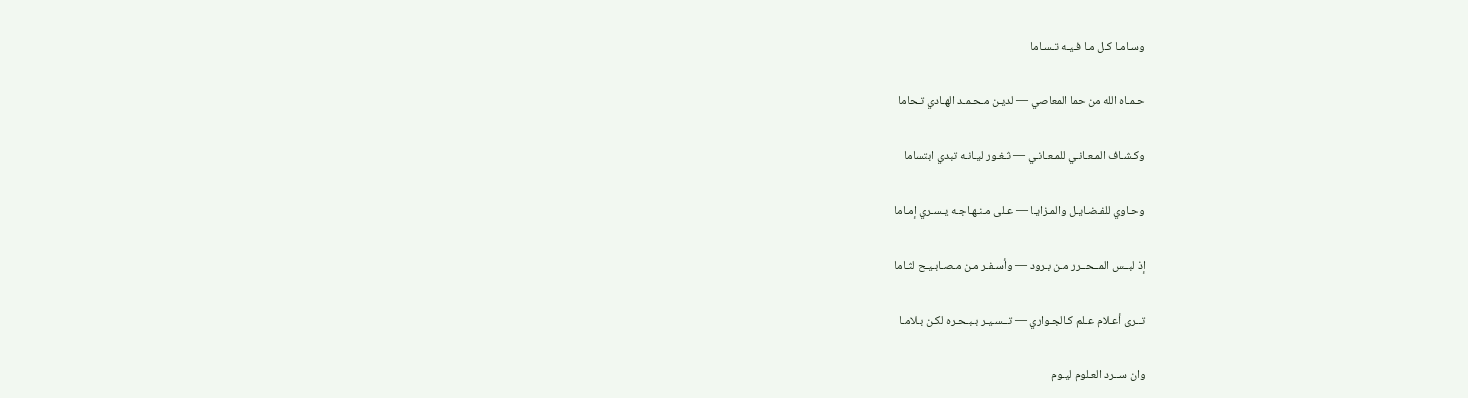وسـامـا كـل مـا فـيـه تـسـاما

حـمـاه الله من حما المعاصي — لديـن مـحـمـد الهـادي تـحاما

وكـشـاف المـعـانـي للمـعـانـي — ثـغـور ليـانـه تبدي ابتساما

وحـاوي للفـضـايـل والمـزايـا — عـلى مـنـهـاجـه يـسـري إمـاما

إذ لبــس المــحــرر مـن بـرود — وأسـفـر مـن مـصـابـيـح لثـاما

تــرى أعـلام عـلم كـالجـواري — تــسـيـر بـبـحـره لكـن بـلامـا

وان ســرد العـلوم ليـوم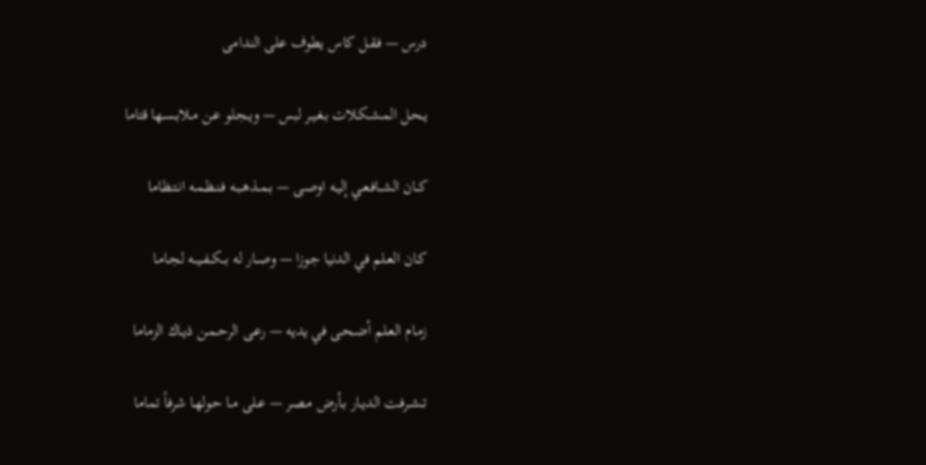درس — فـقـل كاس يطوف على الندامى

يـحـل المـشـكـلات بـغـيـر لبس — ويـجـلو عـن مـلابـسـها قتاما

كــان الشــافـعـي إليـه اوصـى — بـمـذهـبـه فـنـظـمـه انـتـظاما

كـان العـلم في الدنيا جوزا — وصــار له بــكــفــيــه لجـامـا

زمـام العـلم أضـحـى في يديه — رعـى الرحـمـن ذيـاك الزماما

تــشـرفـت الديـار بـأرض مـصـر — عـلى مـا حـولهـا شرفاً تماما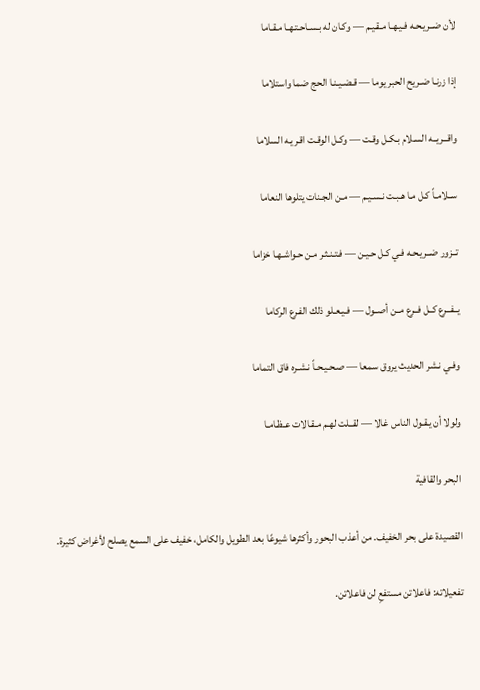لأن ضــريـحـه فـيـهـا مـقـيـم — وكـان له بـسـاحـتـهـا مـقـاما

إذا زرنـا ضـريح الحبر يوما — قـضـيـنـا الحج ضما واستلاما

واقــريــه السـلام بـكـل وقـت — وكـل الوقـت اقـريـه السلاما

ســلامـاً كـل مـا هـبـت نـسـيـم — مـن الجـنات يتلوها النعاما

تــزور ضــريـحـه فـي كـل حـيـن — فـتـنـثـر مـن حـواشـهـا خزاما

يــفــرع كــل فــرع مــن أصــول — فـيـعـلو ذلك الفـرع الركاما

وفـي نـشر الحديث يروق سمعا — صـحـيـحـاً نـشـره فاق التماما

ولولا أن يـقـول الناس غالا — لقــلت لهـم مـقـالات عـظـامـا

البحر والقافية

القصيدة على بحر الخفيف. من أعذب البحور وأكثرها شيوعًا بعد الطويل والكامل، خفيف على السمع يصلح لأغراض كثيرة.

تفعيلاته: فاعلاتن مستفعِ لن فاعلاتن.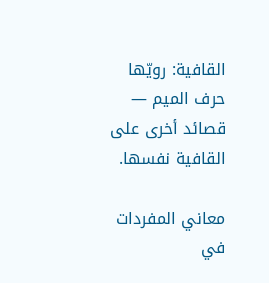القافية: رويّها حرف الميم — قصائد أخرى على القافية نفسها.

معاني المفردات في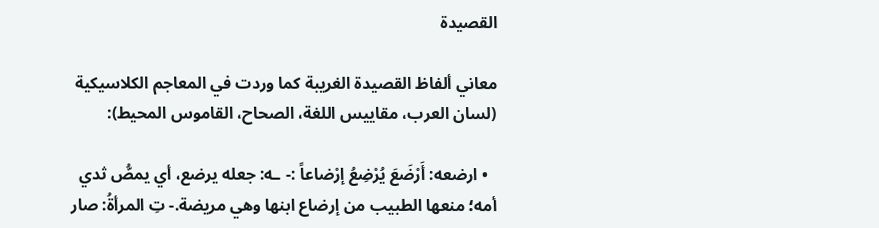القصيدة

معاني ألفاظ القصيدة الغريبة كما وردت في المعاجم الكلاسيكية (لسان العرب، مقاييس اللغة، الصحاح، القاموس المحيط):

  • ارضعه: أَرْضَعَ يُرْضِعُ إرْضاعاً :- ـه: جعله يرضع، أي يمصُّ ثدي أمه؛ منعها الطبيب من إرضاع ابنها وهي مريضة.- تِ المرأةُ: صار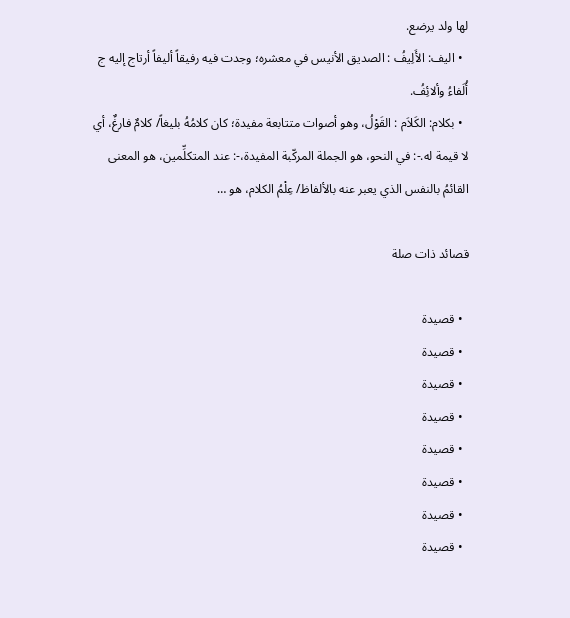لها ولد يرضع.
  • اليف: الأَلِيفُ : الصديق الأنيس في معشره؛ وجدت فيه رفيقاً أليفاً أرتاج إليه ج أُلَفاءُ وألائِفُ.
  • بكلام: الكَلاَم : القَوْلُ، وهو أصوات متتابعة مفيدة؛ كان كلامُهُ بليغاً/ كلامٌ فارغٌ، أي لا قيمة له.-: في النحو، هو الجملة المركّبة المفيدة،-: عند المتكلِّمين، هو المعنى القائمُ بالنفس الذي يعبر عنه بالألفاظ/ عِلْمُ الكلام، هو …

قصائد ذات صلة

  • قصيدة
  • قصيدة
  • قصيدة
  • قصيدة
  • قصيدة
  • قصيدة
  • قصيدة
  • قصيدة